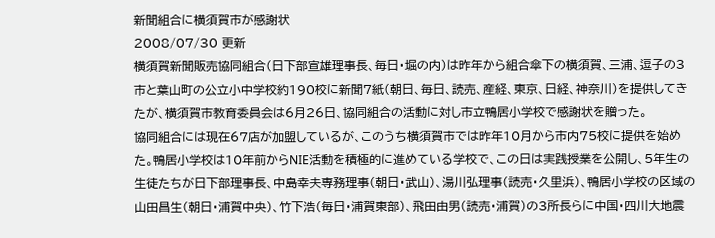新聞組合に横須賀市が感謝状
2008/07/30 更新
横須賀新聞販売協同組合(日下部宣雄理事長、毎日・堀の内)は昨年から組合傘下の横須賀、三浦、逗子の3市と葉山町の公立小中学校約190校に新聞7紙(朝日、毎日、読売、産経、東京、日経、神奈川)を提供してきたが、横須賀市教育委員会は6月26日、協同組合の活動に対し市立鴨居小学校で感謝状を贈った。
協同組合には現在67店が加盟しているが、このうち横須賀市では昨年10月から市内75校に提供を始めた。鴨居小学校は10年前からNIE活動を積極的に進めている学校で、この日は実践授業を公開し、5年生の生徒たちが日下部理事長、中島幸夫専務理事(朝日・武山)、湯川弘理事(読売・久里浜)、鴨居小学校の区域の山田昌生(朝日・浦賀中央)、竹下浩(毎日・浦賀東部)、飛田由男(読売・浦賀)の3所長らに中国・四川大地震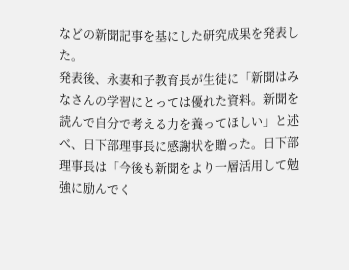などの新聞記事を基にした研究成果を発表した。
発表後、永妻和子教育長が生徒に「新聞はみなさんの学習にとっては優れた資料。新聞を読んで自分で考える力を養ってほしい」と述べ、日下部理事長に感謝状を贈った。日下部理事長は「今後も新聞をより一層活用して勉強に励んでく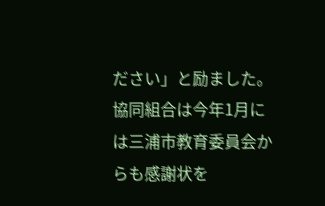ださい」と励ました。
協同組合は今年1月には三浦市教育委員会からも感謝状を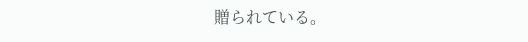贈られている。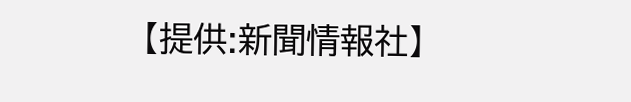【提供:新聞情報社】